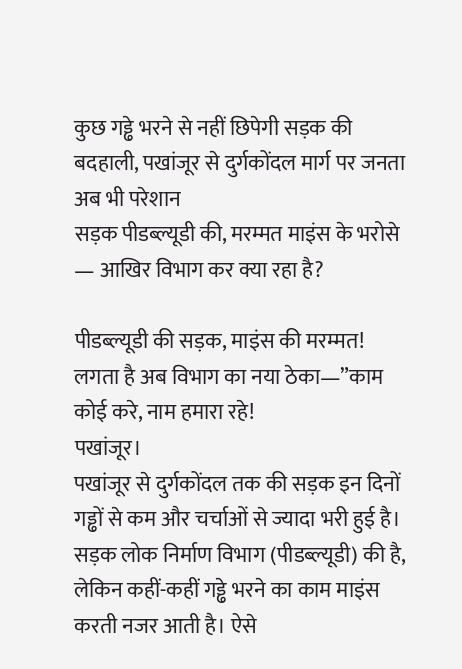कुछ गड्ढे भरने से नहीं छिपेगी सड़क की बदहाली, पखांजूर से दुर्गकोंदल मार्ग पर जनता अब भी परेशान
सड़क पीडब्ल्यूडी की, मरम्मत माइंस के भरोसे — आखिर विभाग कर क्या रहा है?

पीडब्ल्यूडी की सड़क, माइंस की मरम्मत! लगता है अब विभाग का नया ठेका—”काम कोई करे, नाम हमारा रहे!
पखांजूर।
पखांजूर से दुर्गकोंदल तक की सड़क इन दिनों गड्ढों से कम और चर्चाओं से ज्यादा भरी हुई है। सड़क लोक निर्माण विभाग (पीडब्ल्यूडी) की है, लेकिन कहीं-कहीं गड्ढे भरने का काम माइंस करती नजर आती है। ऐसे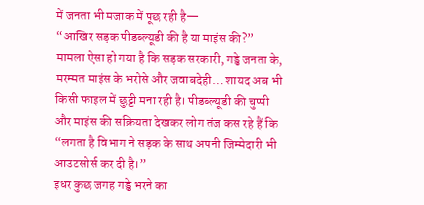में जनता भी मजाक में पूछ रही है—
“आखिर सड़क पीडब्ल्यूडी की है या माइंस की?”
मामला ऐसा हो गया है कि सड़क सरकारी, गड्ढे जनता के, मरम्मत माइंस के भरोसे और जवाबदेही… शायद अब भी किसी फाइल में छुट्टी मना रही है। पीडब्ल्यूडी की चुप्पी और माइंस की सक्रियता देखकर लोग तंज कस रहे हैं कि
“लगता है विभाग ने सड़क के साथ अपनी जिम्मेदारी भी आउटसोर्स कर दी है।”
इधर कुछ जगह गड्ढे भरने का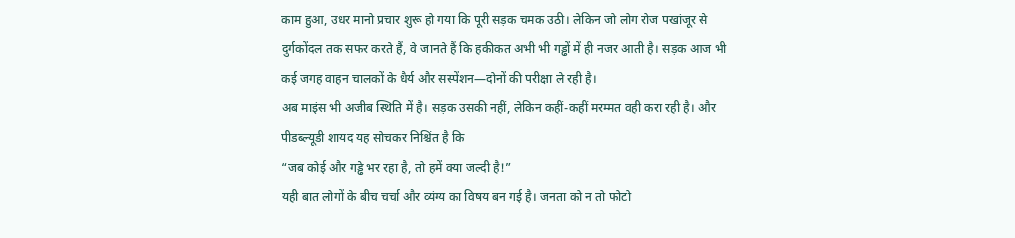काम हुआ, उधर मानो प्रचार शुरू हो गया कि पूरी सड़क चमक उठी। लेकिन जो लोग रोज पखांजूर से दुर्गकोंदल तक सफर करते हैं, वे जानते हैं कि हकीकत अभी भी गड्ढों में ही नजर आती है। सड़क आज भी कई जगह वाहन चालकों के धैर्य और सस्पेंशन—दोनों की परीक्षा ले रही है।
अब माइंस भी अजीब स्थिति में है। सड़क उसकी नहीं, लेकिन कहीं-कहीं मरम्मत वही करा रही है। और पीडब्ल्यूडी शायद यह सोचकर निश्चिंत है कि
“जब कोई और गड्ढे भर रहा है, तो हमें क्या जल्दी है!”
यही बात लोगों के बीच चर्चा और व्यंग्य का विषय बन गई है। जनता को न तो फोटो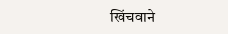खिंचवाने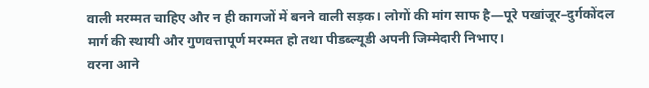वाली मरम्मत चाहिए और न ही कागजों में बनने वाली सड़क। लोगों की मांग साफ है—पूरे पखांजूर–दुर्गकोंदल मार्ग की स्थायी और गुणवत्तापूर्ण मरम्मत हो तथा पीडब्ल्यूडी अपनी जिम्मेदारी निभाए।
वरना आने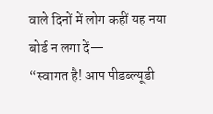वाले दिनों में लोग कहीं यह नया बोर्ड न लगा दें—
“स्वागत है! आप पीडब्ल्यूडी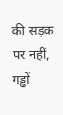की सड़क पर नहीं, गड्ढों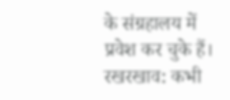के संग्रहालय में प्रवेश कर चुके हैं। रखरखाव: कभी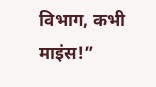विभाग, कभी माइंस!”